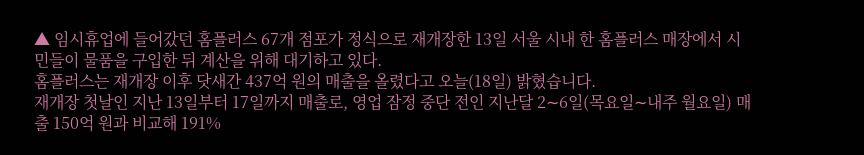▲ 임시휴업에 들어갔던 홈플러스 67개 점포가 정식으로 재개장한 13일 서울 시내 한 홈플러스 매장에서 시민들이 물품을 구입한 뒤 계산을 위해 대기하고 있다.
홈플러스는 재개장 이후 닷새간 437억 원의 매출을 올렸다고 오늘(18일) 밝혔습니다.
재개장 첫날인 지난 13일부터 17일까지 매출로, 영업 잠정 중단 전인 지난달 2∼6일(목요일∼내주 월요일) 매출 150억 원과 비교해 191%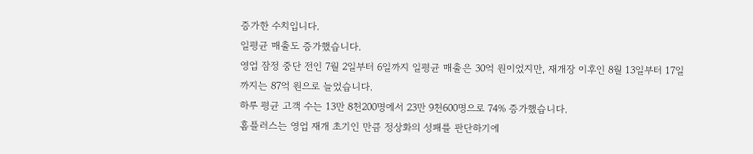증가한 수치입니다.
일평균 매출도 증가했습니다.
영업 잠정 중단 전인 7월 2일부터 6일까지 일평균 매출은 30억 원이었지만, 재개장 이후인 8월 13일부터 17일까지는 87억 원으로 늘었습니다.
하루 평균 고객 수는 13만 8천200명에서 23만 9천600명으로 74% 증가했습니다.
홈플러스는 영업 재개 초기인 만큼 정상화의 성패를 판단하기에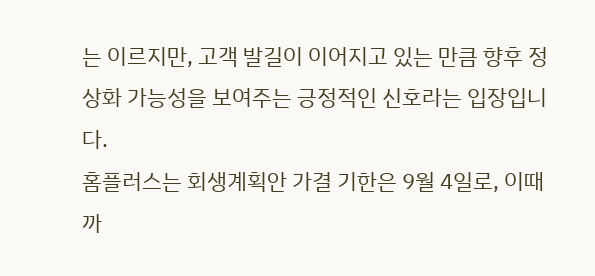는 이르지만, 고객 발길이 이어지고 있는 만큼 향후 정상화 가능성을 보여주는 긍정적인 신호라는 입장입니다.
홈플러스는 회생계획안 가결 기한은 9월 4일로, 이때까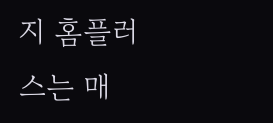지 홈플러스는 매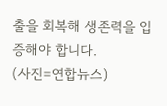출을 회복해 생존력을 입증해야 합니다.
(사진=연합뉴스)